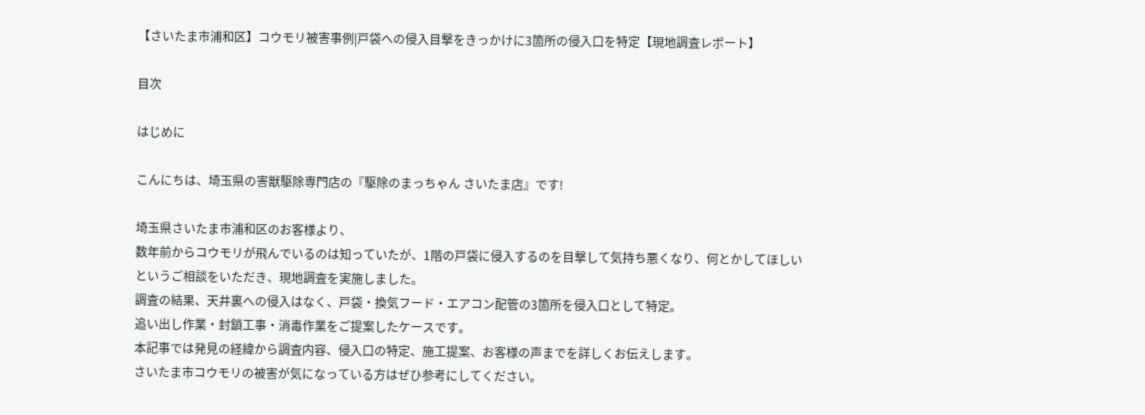【さいたま市浦和区】コウモリ被害事例|戸袋への侵入目撃をきっかけに3箇所の侵入口を特定【現地調査レポート】

目次

はじめに

こんにちは、埼玉県の害獣駆除専門店の『駆除のまっちゃん さいたま店』です!

埼玉県さいたま市浦和区のお客様より、
数年前からコウモリが飛んでいるのは知っていたが、1階の戸袋に侵入するのを目撃して気持ち悪くなり、何とかしてほしい
というご相談をいただき、現地調査を実施しました。
調査の結果、天井裏への侵入はなく、戸袋・換気フード・エアコン配管の3箇所を侵入口として特定。
追い出し作業・封鎖工事・消毒作業をご提案したケースです。
本記事では発見の経緯から調査内容、侵入口の特定、施工提案、お客様の声までを詳しくお伝えします。
さいたま市コウモリの被害が気になっている方はぜひ参考にしてください。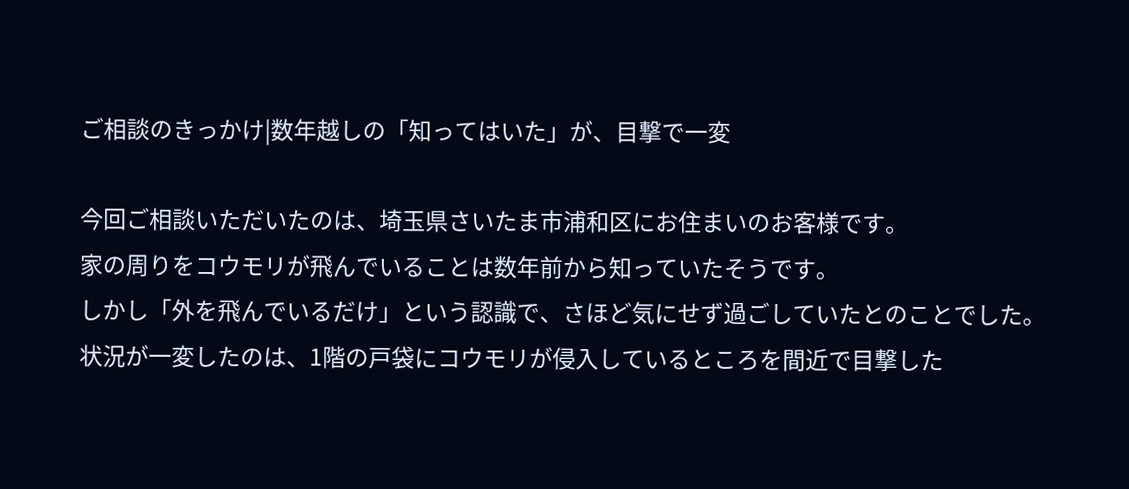ご相談のきっかけ|数年越しの「知ってはいた」が、目撃で一変

今回ご相談いただいたのは、埼玉県さいたま市浦和区にお住まいのお客様です。
家の周りをコウモリが飛んでいることは数年前から知っていたそうです。
しかし「外を飛んでいるだけ」という認識で、さほど気にせず過ごしていたとのことでした。
状況が一変したのは、1階の戸袋にコウモリが侵入しているところを間近で目撃した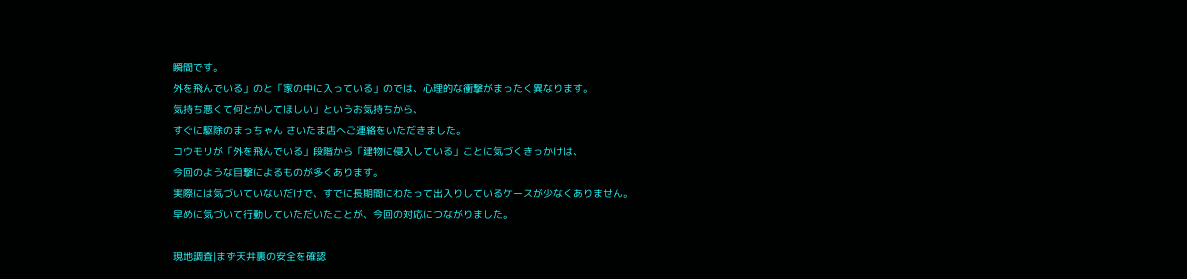瞬間です。
外を飛んでいる」のと「家の中に入っている」のでは、心理的な衝撃がまったく異なります。
気持ち悪くて何とかしてほしい」というお気持ちから、
すぐに駆除のまっちゃん さいたま店へご連絡をいただきました。
コウモリが「外を飛んでいる」段階から「建物に侵入している」ことに気づくきっかけは、
今回のような目撃によるものが多くあります。
実際には気づいていないだけで、すでに長期間にわたって出入りしているケースが少なくありません。
早めに気づいて行動していただいたことが、今回の対応につながりました。

現地調査|まず天井裏の安全を確認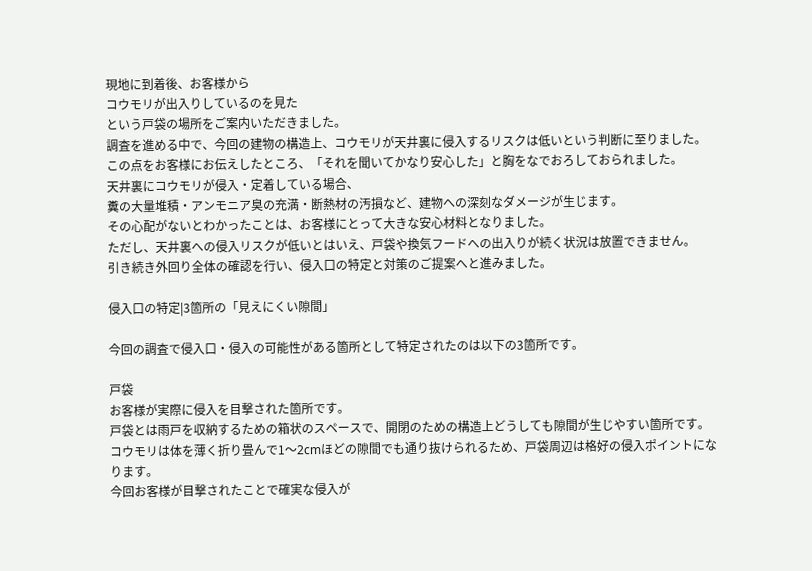現地に到着後、お客様から
コウモリが出入りしているのを見た
という戸袋の場所をご案内いただきました。
調査を進める中で、今回の建物の構造上、コウモリが天井裏に侵入するリスクは低いという判断に至りました。
この点をお客様にお伝えしたところ、「それを聞いてかなり安心した」と胸をなでおろしておられました。
天井裏にコウモリが侵入・定着している場合、
糞の大量堆積・アンモニア臭の充満・断熱材の汚損など、建物への深刻なダメージが生じます。
その心配がないとわかったことは、お客様にとって大きな安心材料となりました。
ただし、天井裏への侵入リスクが低いとはいえ、戸袋や換気フードへの出入りが続く状況は放置できません。
引き続き外回り全体の確認を行い、侵入口の特定と対策のご提案へと進みました。

侵入口の特定|3箇所の「見えにくい隙間」

今回の調査で侵入口・侵入の可能性がある箇所として特定されたのは以下の3箇所です。

戸袋
お客様が実際に侵入を目撃された箇所です。
戸袋とは雨戸を収納するための箱状のスペースで、開閉のための構造上どうしても隙間が生じやすい箇所です。
コウモリは体を薄く折り畳んで1〜2cmほどの隙間でも通り抜けられるため、戸袋周辺は格好の侵入ポイントになります。
今回お客様が目撃されたことで確実な侵入が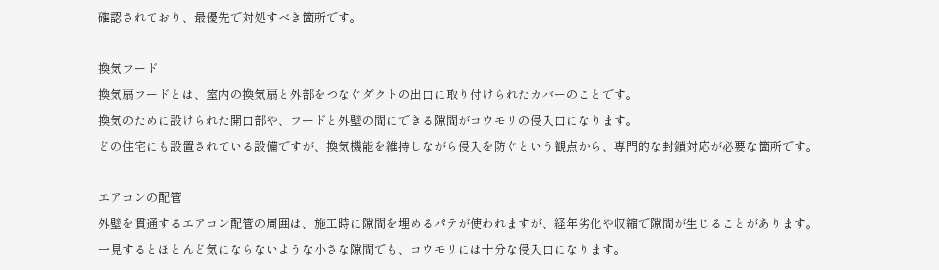確認されており、最優先で対処すべき箇所です。

換気フード
換気扇フードとは、室内の換気扇と外部をつなぐダクトの出口に取り付けられたカバーのことです。
換気のために設けられた開口部や、フードと外壁の間にできる隙間がコウモリの侵入口になります。
どの住宅にも設置されている設備ですが、換気機能を維持しながら侵入を防ぐという観点から、専門的な封鎖対応が必要な箇所です。

エアコンの配管
外壁を貫通するエアコン配管の周囲は、施工時に隙間を埋めるパテが使われますが、経年劣化や収縮で隙間が生じることがあります。
一見するとほとんど気にならないような小さな隙間でも、コウモリには十分な侵入口になります。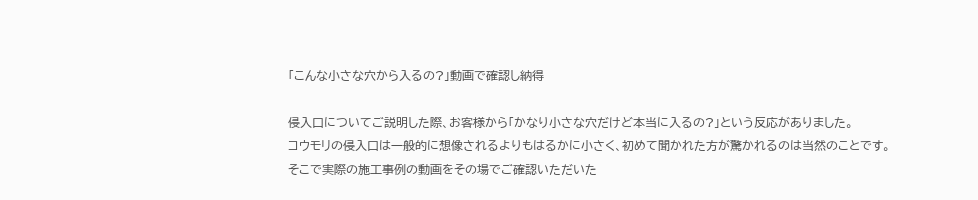「こんな小さな穴から入るの?」動画で確認し納得

侵入口についてご説明した際、お客様から「かなり小さな穴だけど本当に入るの?」という反応がありました。
コウモリの侵入口は一般的に想像されるよりもはるかに小さく、初めて聞かれた方が驚かれるのは当然のことです。
そこで実際の施工事例の動画をその場でご確認いただいた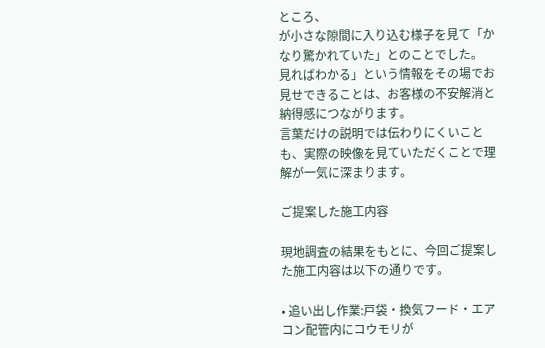ところ、
が小さな隙間に入り込む様子を見て「かなり驚かれていた」とのことでした。
見ればわかる」という情報をその場でお見せできることは、お客様の不安解消と納得感につながります。
言葉だけの説明では伝わりにくいことも、実際の映像を見ていただくことで理解が一気に深まります。

ご提案した施工内容

現地調査の結果をもとに、今回ご提案した施工内容は以下の通りです。

• 追い出し作業:戸袋・換気フード・エアコン配管内にコウモリが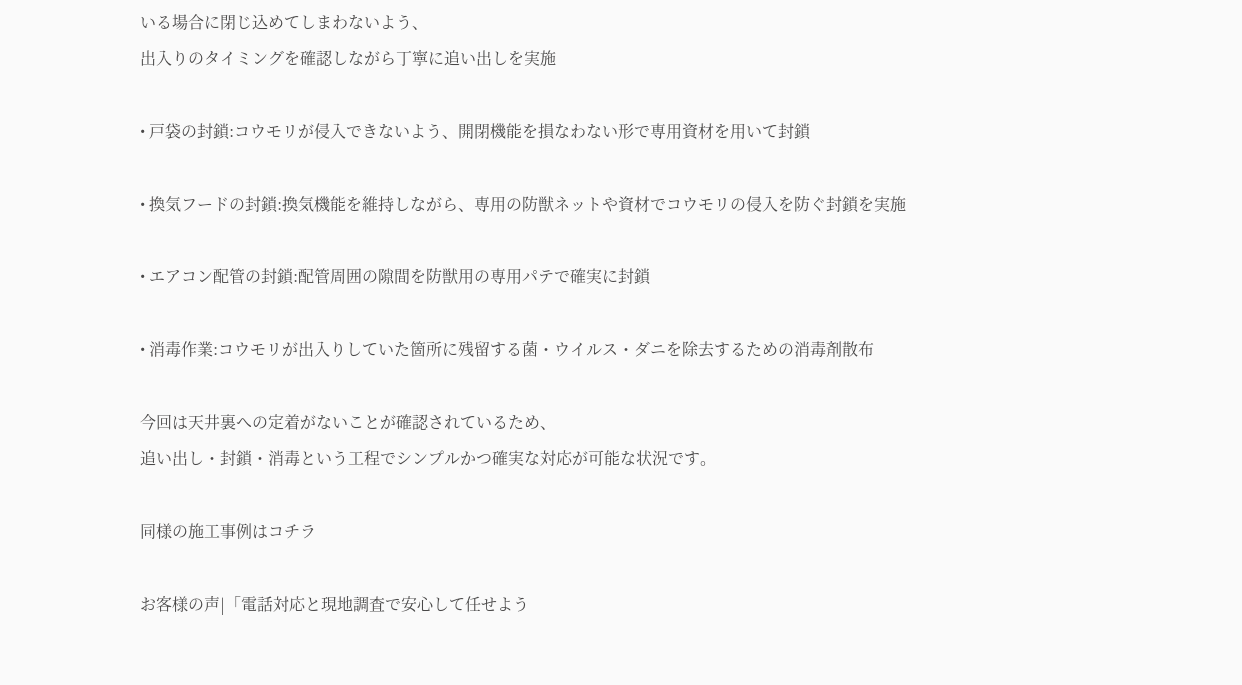いる場合に閉じ込めてしまわないよう、
出入りのタイミングを確認しながら丁寧に追い出しを実施

• 戸袋の封鎖:コウモリが侵入できないよう、開閉機能を損なわない形で専用資材を用いて封鎖

• 換気フードの封鎖:換気機能を維持しながら、専用の防獣ネットや資材でコウモリの侵入を防ぐ封鎖を実施

• エアコン配管の封鎖:配管周囲の隙間を防獣用の専用パテで確実に封鎖

• 消毒作業:コウモリが出入りしていた箇所に残留する菌・ウイルス・ダニを除去するための消毒剤散布

今回は天井裏への定着がないことが確認されているため、
追い出し・封鎖・消毒という工程でシンプルかつ確実な対応が可能な状況です。

同様の施工事例はコチラ

お客様の声|「電話対応と現地調査で安心して任せよう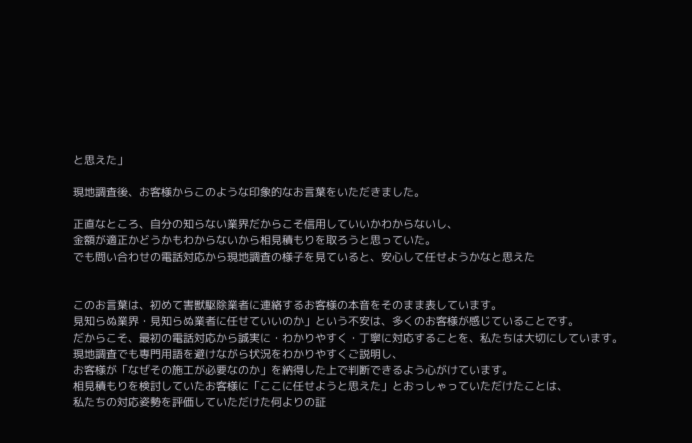と思えた」

現地調査後、お客様からこのような印象的なお言葉をいただきました。

正直なところ、自分の知らない業界だからこそ信用していいかわからないし、
金額が適正かどうかもわからないから相見積もりを取ろうと思っていた。
でも問い合わせの電話対応から現地調査の様子を見ていると、安心して任せようかなと思えた


このお言葉は、初めて害獣駆除業者に連絡するお客様の本音をそのまま表しています。
見知らぬ業界・見知らぬ業者に任せていいのか」という不安は、多くのお客様が感じていることです。
だからこそ、最初の電話対応から誠実に・わかりやすく・丁寧に対応することを、私たちは大切にしています。
現地調査でも専門用語を避けながら状況をわかりやすくご説明し、
お客様が「なぜその施工が必要なのか」を納得した上で判断できるよう心がけています。
相見積もりを検討していたお客様に「ここに任せようと思えた」とおっしゃっていただけたことは、
私たちの対応姿勢を評価していただけた何よりの証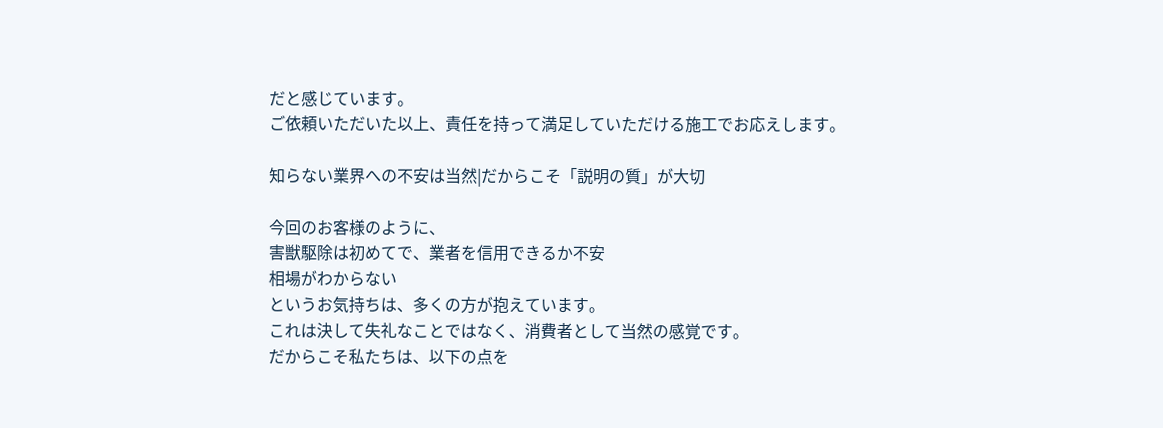だと感じています。
ご依頼いただいた以上、責任を持って満足していただける施工でお応えします。

知らない業界への不安は当然|だからこそ「説明の質」が大切

今回のお客様のように、
害獣駆除は初めてで、業者を信用できるか不安
相場がわからない
というお気持ちは、多くの方が抱えています。
これは決して失礼なことではなく、消費者として当然の感覚です。
だからこそ私たちは、以下の点を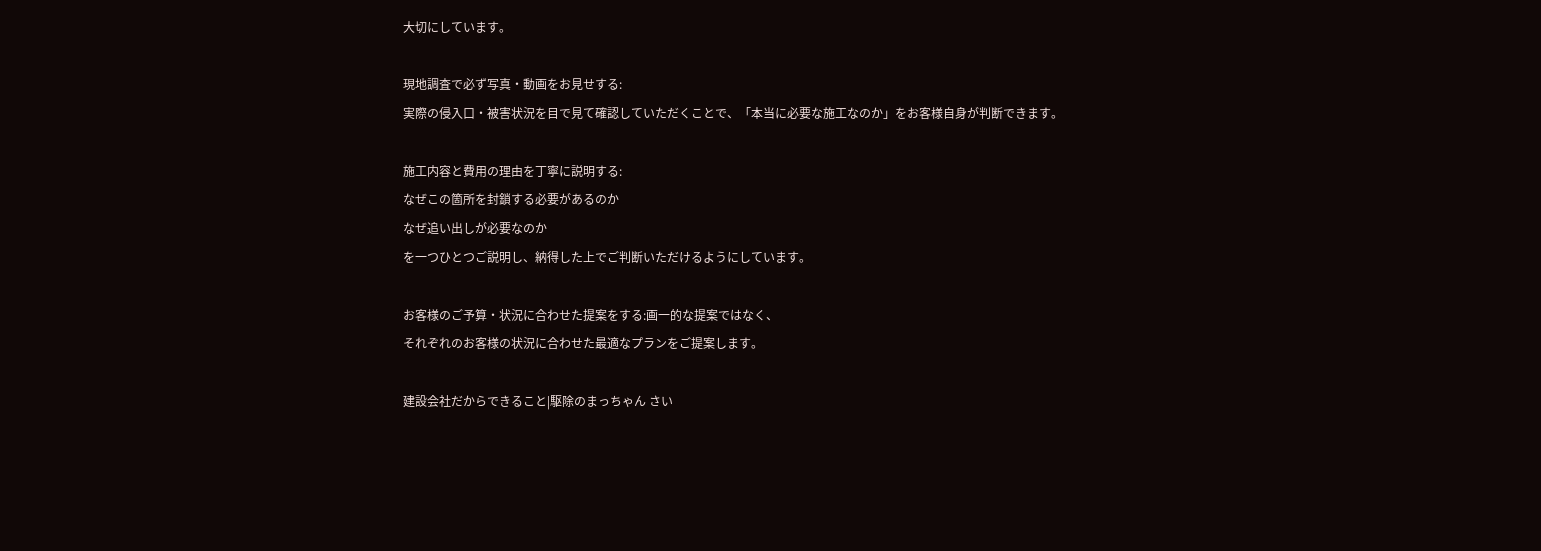大切にしています。

現地調査で必ず写真・動画をお見せする:
実際の侵入口・被害状況を目で見て確認していただくことで、「本当に必要な施工なのか」をお客様自身が判断できます。

施工内容と費用の理由を丁寧に説明する:
なぜこの箇所を封鎖する必要があるのか
なぜ追い出しが必要なのか
を一つひとつご説明し、納得した上でご判断いただけるようにしています。

お客様のご予算・状況に合わせた提案をする:画一的な提案ではなく、
それぞれのお客様の状況に合わせた最適なプランをご提案します。

建設会社だからできること|駆除のまっちゃん さい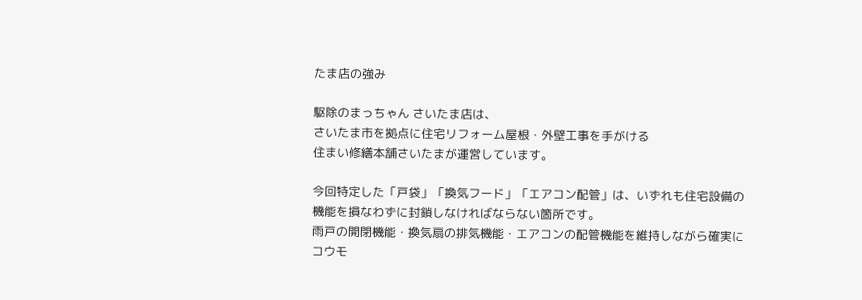たま店の強み

駆除のまっちゃん さいたま店は、
さいたま市を拠点に住宅リフォーム屋根・外壁工事を手がける
住まい修繕本舗さいたまが運営しています。

今回特定した「戸袋」「換気フード」「エアコン配管」は、いずれも住宅設備の機能を損なわずに封鎖しなければならない箇所です。
雨戸の開閉機能・換気扇の排気機能・エアコンの配管機能を維持しながら確実にコウモ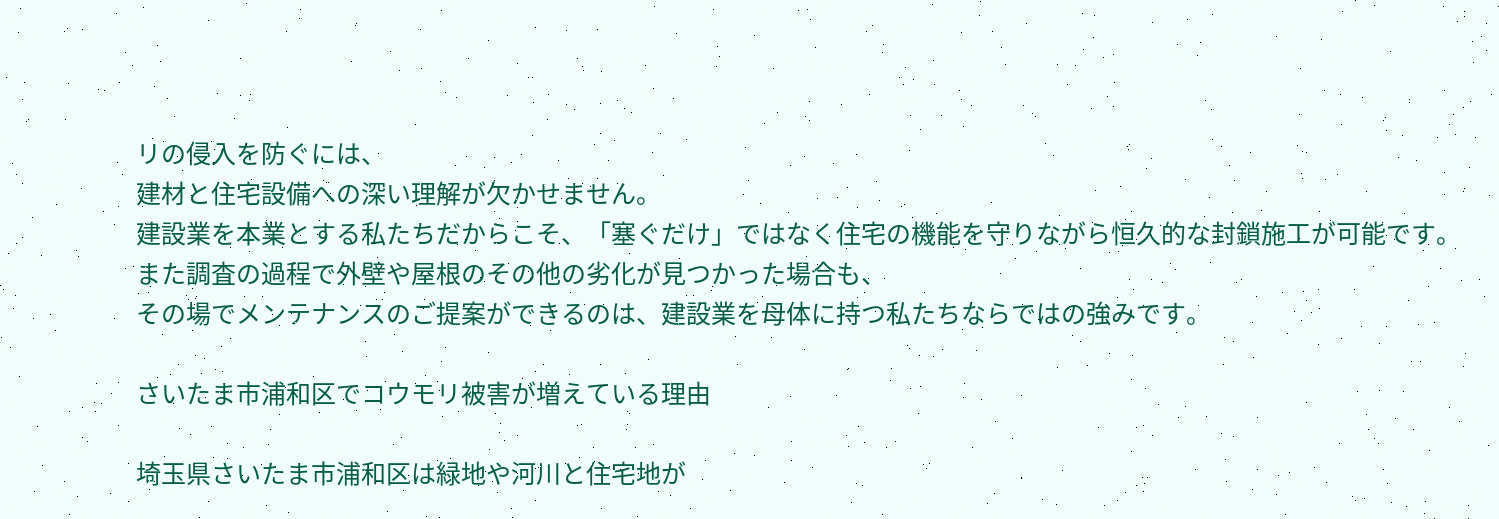リの侵入を防ぐには、
建材と住宅設備への深い理解が欠かせません。
建設業を本業とする私たちだからこそ、「塞ぐだけ」ではなく住宅の機能を守りながら恒久的な封鎖施工が可能です。
また調査の過程で外壁や屋根のその他の劣化が見つかった場合も、
その場でメンテナンスのご提案ができるのは、建設業を母体に持つ私たちならではの強みです。

さいたま市浦和区でコウモリ被害が増えている理由

埼玉県さいたま市浦和区は緑地や河川と住宅地が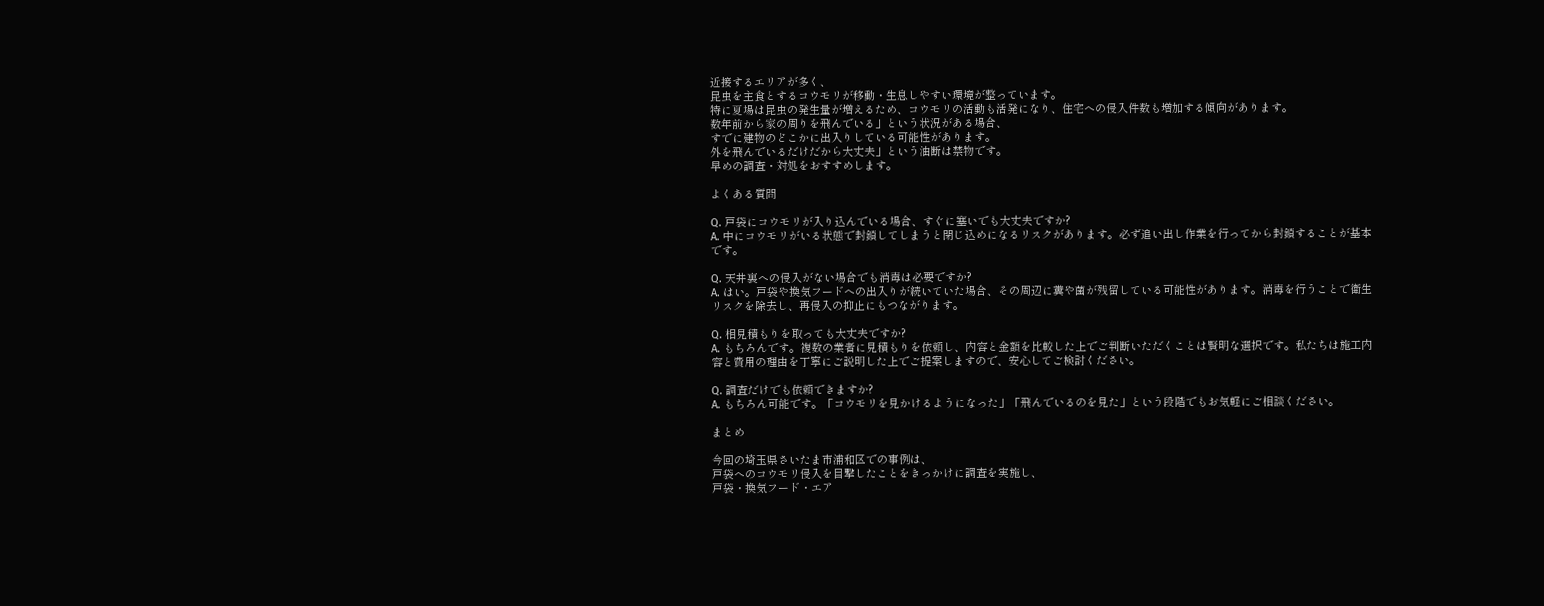近接するエリアが多く、
昆虫を主食とするコウモリが移動・生息しやすい環境が整っています。
特に夏場は昆虫の発生量が増えるため、コウモリの活動も活発になり、住宅への侵入件数も増加する傾向があります。
数年前から家の周りを飛んでいる」という状況がある場合、
すでに建物のどこかに出入りしている可能性があります。
外を飛んでいるだけだから大丈夫」という油断は禁物です。
早めの調査・対処をおすすめします。

よくある質問

Q. 戸袋にコウモリが入り込んでいる場合、すぐに塞いでも大丈夫ですか?
A. 中にコウモリがいる状態で封鎖してしまうと閉じ込めになるリスクがあります。必ず追い出し作業を行ってから封鎖することが基本です。

Q. 天井裏への侵入がない場合でも消毒は必要ですか?
A. はい。戸袋や換気フードへの出入りが続いていた場合、その周辺に糞や菌が残留している可能性があります。消毒を行うことで衛生リスクを除去し、再侵入の抑止にもつながります。

Q. 相見積もりを取っても大丈夫ですか?
A. もちろんです。複数の業者に見積もりを依頼し、内容と金額を比較した上でご判断いただくことは賢明な選択です。私たちは施工内容と費用の理由を丁寧にご説明した上でご提案しますので、安心してご検討ください。

Q. 調査だけでも依頼できますか?
A. もちろん可能です。「コウモリを見かけるようになった」「飛んでいるのを見た」という段階でもお気軽にご相談ください。

まとめ

今回の埼玉県さいたま市浦和区での事例は、
戸袋へのコウモリ侵入を目撃したことをきっかけに調査を実施し、
戸袋・換気フード・エア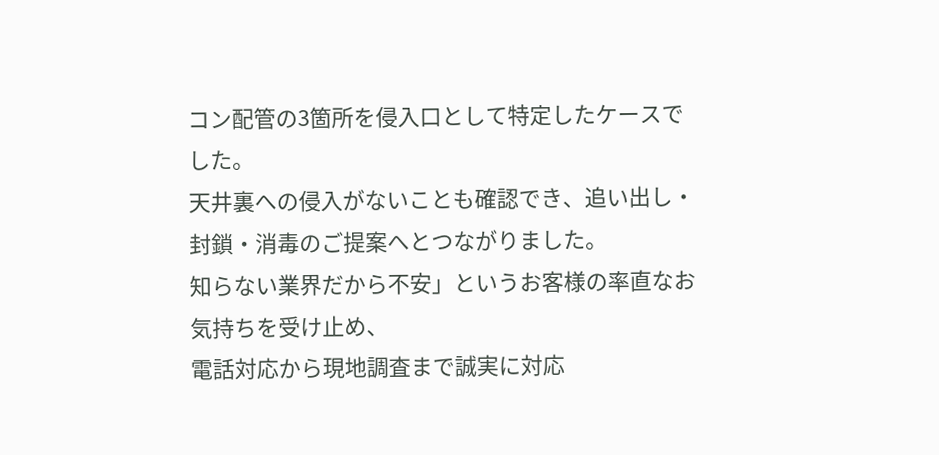コン配管の3箇所を侵入口として特定したケースでした。
天井裏への侵入がないことも確認でき、追い出し・封鎖・消毒のご提案へとつながりました。
知らない業界だから不安」というお客様の率直なお気持ちを受け止め、
電話対応から現地調査まで誠実に対応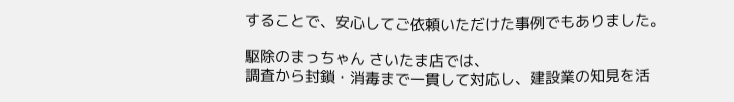することで、安心してご依頼いただけた事例でもありました。

駆除のまっちゃん さいたま店では、
調査から封鎖・消毒まで一貫して対応し、建設業の知見を活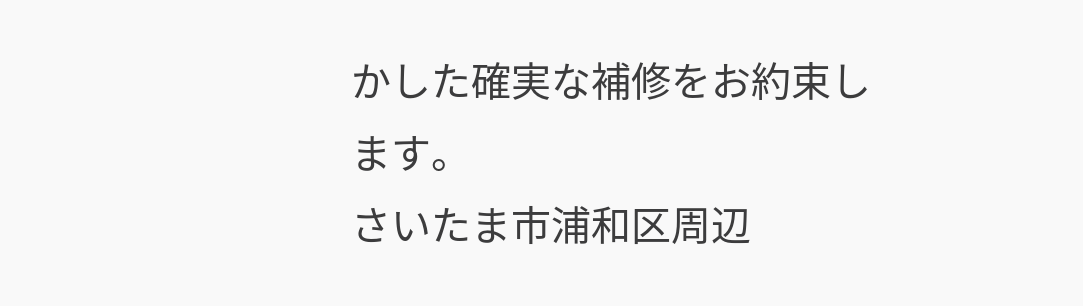かした確実な補修をお約束します。
さいたま市浦和区周辺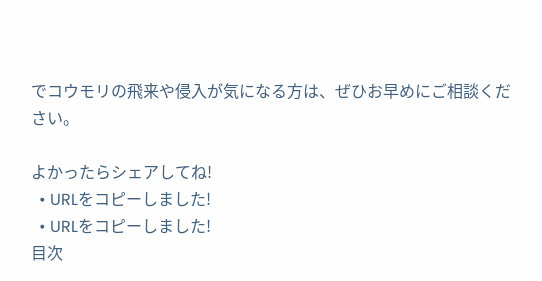でコウモリの飛来や侵入が気になる方は、ぜひお早めにご相談ください。

よかったらシェアしてね!
  • URLをコピーしました!
  • URLをコピーしました!
目次